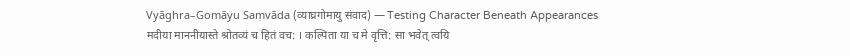Vyāghra–Gomāyu Saṃvāda (व्याघ्रगोमायु संवाद) — Testing Character Beneath Appearances
मदीया माननीयास्ते श्रोतव्यं च हितं वच: । कल्पिता या च मे वृत्ति: सा भवेत् त्वयि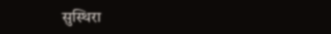सुस्थिरा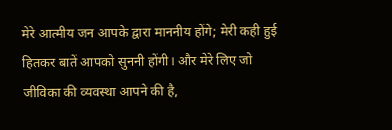मेरे आत्मीय जन आपके द्वारा माननीय होंगे; मेरी कही हुई हितकर बातें आपको सुननी होंगी। और मेरे लिए जो जीविका की व्यवस्था आपने की है,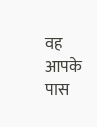वह आपके पास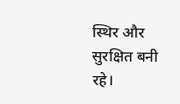स्थिर और सुरक्षित बनी रहे।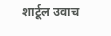शार्टूल उवाच